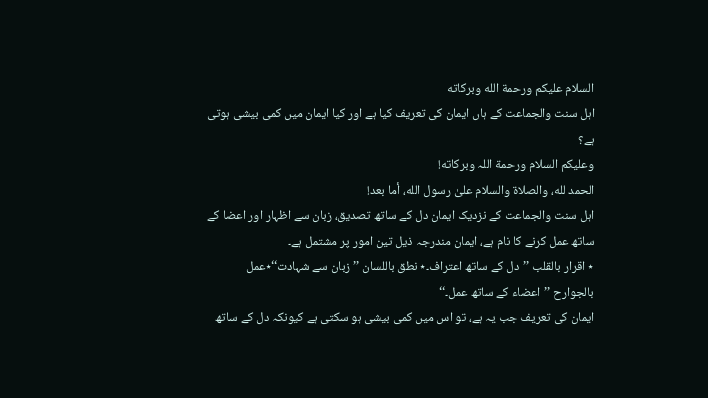السلام عليكم ورحمة الله وبركاته
اہل سنت والجماعت کے ہاں ایمان کی تعریف کیا ہے اور کیا ایمان میں کمی بیشی ہوتی ہے؟
وعلیکم السلام ورحمة اللہ وبرکاته!
الحمد لله، والصلاة والسلام علىٰ رسول الله، أما بعد!
اہل سنت والجماعت کے نزدیک ایمان دل کے ساتھ تصدیق، زبان سے اظہار اور اعضا کے ساتھ عمل کرنے کا نام ہے، ایمان مندرجہ ذیل تین امور پر مشتمل ہے۔
٭ اقرار بالقلب ’’دل کے ساتھ اعتراف۔٭ نطق باللسان ’’زبان سے شہادت‘‘٭عمل بالجوارح ’’اعضاء کے ساتھ عمل۔‘‘
ایمان کی تعریف جب یہ ہے، تو اس میں کمی بیشی ہو سکتی ہے کیونکہ دل کے ساتھ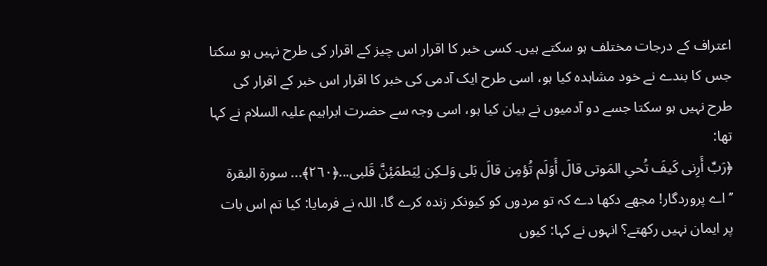اعتراف کے درجات مختلف ہو سکتے ہیں۔ کسی خبر کا اقرار اس چیز کے اقرار کی طرح نہیں ہو سکتا جس کا بندے نے خود مشاہدہ کیا ہو، اسی طرح ایک آدمی کی خبر کا اقرار اس خبر کے اقرار کی طرح نہیں ہو سکتا جسے دو آدمیوں نے بیان کیا ہو، اسی وجہ سے حضرت ابراہیم علیہ السلام نے کہا تھا:
﴿رَبِّ أَرِنى كَيفَ تُحىِ المَوتى قالَ أَوَلَم تُؤمِن قالَ بَلى وَلـكِن لِيَطمَئِنَّ قَلبى...﴿٢٦٠﴾... سورة البقرة
’’اے پروردگار! مجھے دکھا دے کہ تو مردوں کو کیونکر زندہ کرے گا، اللہ نے فرمایا: کیا تم اس بات پر ایمان نہیں رکھتے؟ انہوں نے کہا: کیوں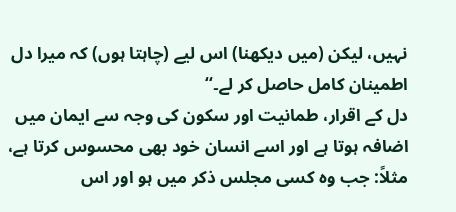نہیں، لیکن (میں دیکھنا) اس لیے (چاہتا ہوں) کہ میرا دل اطمینان کامل حاصل کر لے۔‘‘
دل کے اقرار، طمانیت اور سکون کی وجہ سے ایمان میں اضافہ ہوتا ہے اور اسے انسان خود بھی محسوس کرتا ہے، مثلاً: جب وہ کسی مجلس ذکر میں ہو اور اس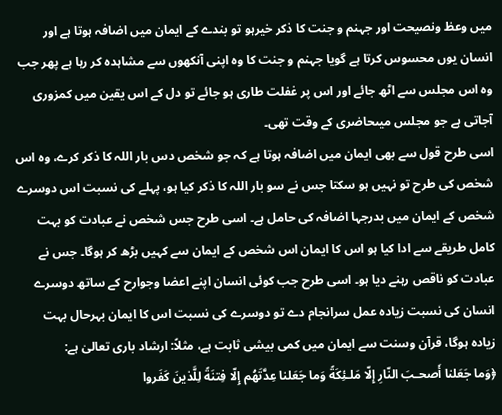میں وعظ ونصیحت اور جہنم و جنت کا ذکر خیرہو تو بندے کے ایمان میں اضافہ ہوتا ہے اور انسان یوں محسوس کرتا ہے گویا جہنم و جنت کا وہ اپنی آنکھوں سے مشاہدہ کر رہا ہے پھر جب وہ اس مجلس سے اٹھ جائے اور اس پر غفلت طاری ہو جائے تو دل کے اس یقین میں کمزوری آجاتی ہے جو مجلس میںحاضری کے وقت تھی۔
اسی طرح قول سے بھی ایمان میں اضافہ ہوتا ہے کہ جو شخص دس بار اللہ کا ذکر کرے، وہ اس شخص کی طرح تو نہیں ہو سکتا جس نے سو بار اللہ کا ذکر کیا ہو، پہلے کی نسبت اس دوسرے شخص کے ایمان میں بدرجہا اضافہ کی حامل ہے۔ اسی طرح جس شخص نے عبادت کو بہت کامل طریقے سے ادا کیا ہو اس کا ایمان اس شخص کے ایمان سے کہیں بڑھ کر ہوگا۔ جس نے عبادت کو ناقص رہنے دیا ہو۔ اسی طرح جب کوئی انسان اپنے اعضا وجوارح کے ساتھ دوسرے انسان کی نسبت زیادہ عمل سرانجام دے تو دوسرے کی نسبت اس کا ایمان بہرحال بہت زیادہ ہوگا، قرآن وسنت سے ایمان میں کمی بیشی ثابت ہے، مثلاً: ارشاد باری تعالیٰ ہے:
﴿وَما جَعَلنا أَصحـبَ النّارِ إِلّا مَلـئِكَةً وَما جَعَلنا عِدَّتَهُم إِلّا فِتنَةً لِلَّذينَ كَفَروا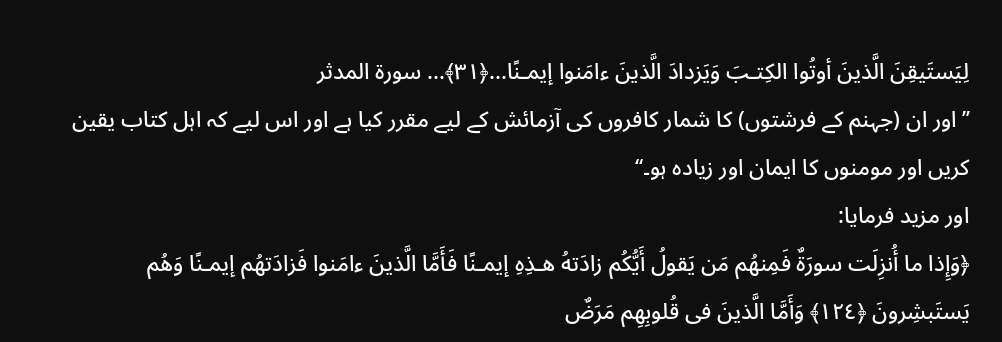لِيَستَيقِنَ الَّذينَ أوتُوا الكِتـبَ وَيَزدادَ الَّذينَ ءامَنوا إيمـنًا...﴿٣١﴾... سورة المدثر
’’اور ان (جہنم کے فرشتوں) کا شمار کافروں کی آزمائش کے لیے مقرر کیا ہے اور اس لیے کہ اہل کتاب یقین کریں اور مومنوں کا ایمان اور زیادہ ہو۔‘‘
اور مزید فرمایا:
﴿وَإِذا ما أُنزِلَت سورَةٌ فَمِنهُم مَن يَقولُ أَيُّكُم زادَتهُ هـذِهِ إيمـنًا فَأَمَّا الَّذينَ ءامَنوا فَزادَتهُم إيمـنًا وَهُم يَستَبشِرونَ ﴿١٢٤﴾ وَأَمَّا الَّذينَ فى قُلوبِهِم مَرَضٌ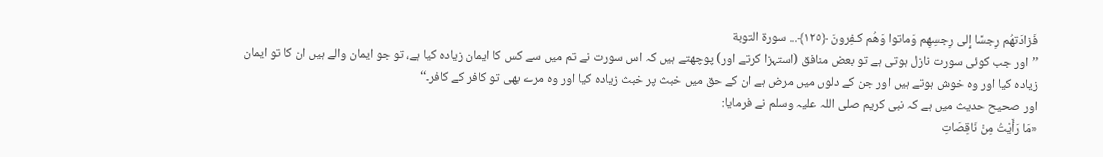فَزادَتهُم رِجسًا إِلى رِجسِهِم وَماتوا وَهُم كـفِرونَ ﴿١٢٥﴾... سورة التوبة
’’اور جب کوئی سورت نازل ہوتی ہے تو بعض منافق (استہزا کرتے اور) پوچھتے ہیں کہ اس سورت نے تم میں سے کس کا ایمان زیادہ کیا ہے، تو جو ایمان والے ہیں ان کا تو ایمان زیادہ کیا اور وہ خوش ہوتے ہیں اور جن کے دلوں میں مرض ہے ان کے حق میں خبث پر خبث زیادہ کیا اور وہ مرے بھی تو کافر کے کافر۔‘‘
اور صحیح حدیث میں ہے کہ نبی کریم صلی اللہ علیہ وسلم نے فرمایا:
«مَا رَأَيْتُ مِنْ نَاقِصَاتِ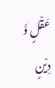عَقْلٍ وَّ دِيْنٍ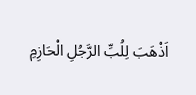اَذْهَبَ لِلُبِّ الرَّجُلِ الْحَازِمِ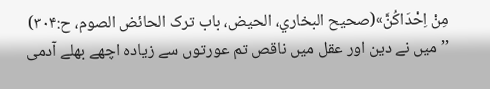مِنْ اِحْدَاکُنَّ»(صحيح البخاري، الحيض، باب ترک الحائض الصوم، ح:۳۰۴)
’’میں نے دین اور عقل میں ناقص تم عورتوں سے زیادہ اچھے بھلے آدمی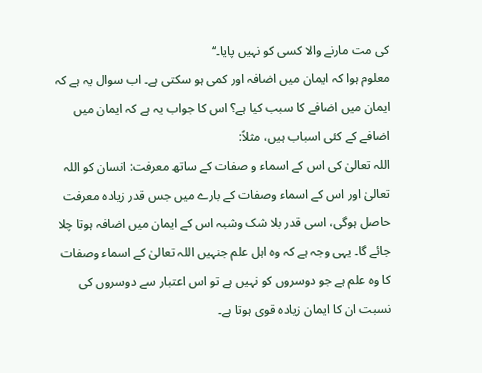کی مت مارنے والا کسی کو نہیں پایا۔‘‘
معلوم ہوا کہ ایمان میں اضافہ اور کمی ہو سکتی ہے۔ اب سوال یہ ہے کہ ایمان میں اضافے کا سبب کیا ہے؟ اس کا جواب یہ ہے کہ ایمان میں اضافے کے کئی اسباب ہیں، مثلاً:
اللہ تعالیٰ کی اس کے اسماء و صفات کے ساتھ معرفت: انسان کو اللہ تعالیٰ اور اس کے اسماء وصفات کے بارے میں جس قدر زیادہ معرفت حاصل ہوگی، اسی قدر بلا شک وشبہ اس کے ایمان میں اضافہ ہوتا چلا جائے گا۔ یہی وجہ ہے کہ وہ اہل علم جنہیں اللہ تعالیٰ کے اسماء وصفات کا وہ علم ہے جو دوسروں کو نہیں ہے تو اس اعتبار سے دوسروں کی نسبت ان کا ایمان زیادہ قوی ہوتا ہے۔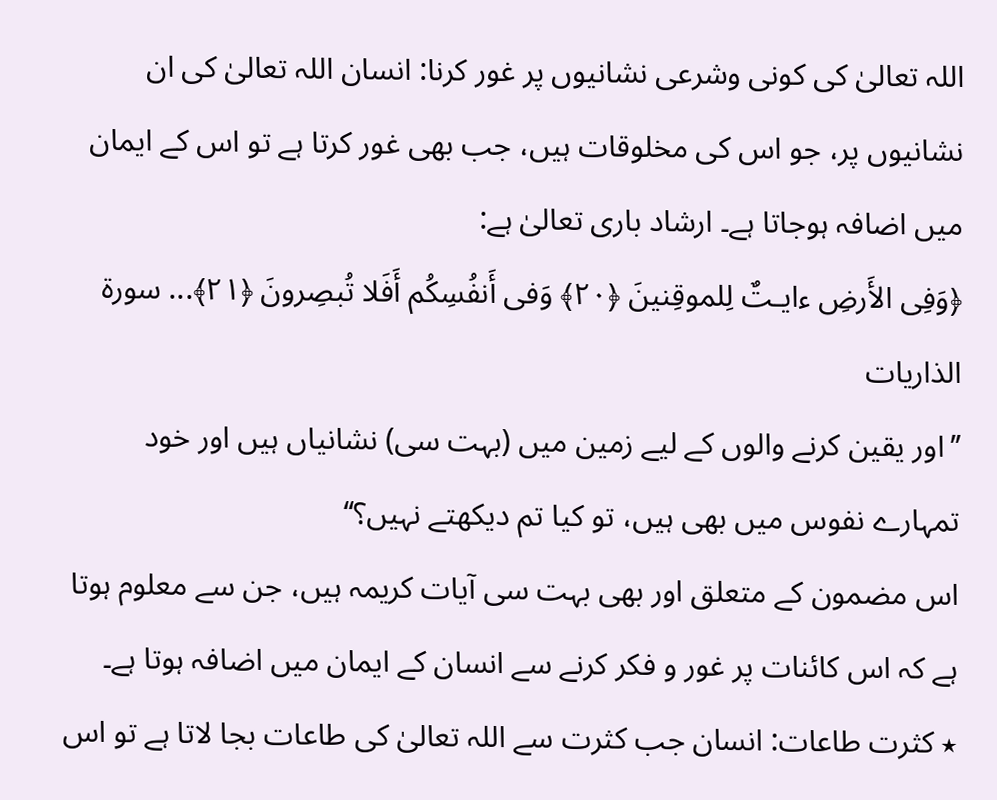اللہ تعالیٰ کی کونی وشرعی نشانیوں پر غور کرنا: انسان اللہ تعالیٰ کی ان نشانیوں پر، جو اس کی مخلوقات ہیں، جب بھی غور کرتا ہے تو اس کے ایمان میں اضافہ ہوجاتا ہے۔ ارشاد باری تعالیٰ ہے:
﴿وَفِى الأَرضِ ءايـتٌ لِلموقِنينَ ﴿٢٠﴾ وَفى أَنفُسِكُم أَفَلا تُبصِرونَ ﴿٢١﴾... سورة الذاريات
’’اور یقین کرنے والوں کے لیے زمین میں (بہت سی) نشانیاں ہیں اور خود تمہارے نفوس میں بھی ہیں، تو کیا تم دیکھتے نہیں؟‘‘
اس مضمون کے متعلق اور بھی بہت سی آیات کریمہ ہیں، جن سے معلوم ہوتا ہے کہ اس کائنات پر غور و فکر کرنے سے انسان کے ایمان میں اضافہ ہوتا ہے۔
٭ کثرت طاعات: انسان جب کثرت سے اللہ تعالیٰ کی طاعات بجا لاتا ہے تو اس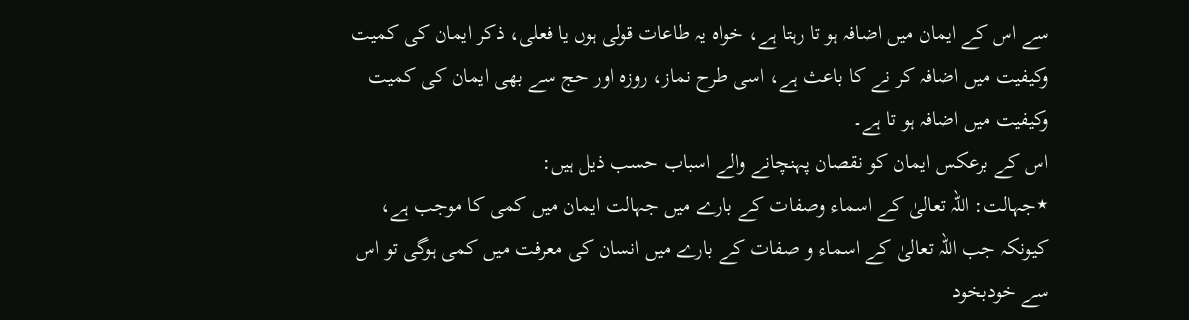سے اس کے ایمان میں اضافہ ہو تا رہتا ہے، خواہ یہ طاعات قولی ہوں یا فعلی، ذکر ایمان کی کمیت وکیفیت میں اضافہ کر نے کا باعث ہے، اسی طرح نماز، روزہ اور حج سے بھی ایمان کی کمیت وکیفیت میں اضافہ ہو تا ہے۔
اس کے برعکس ایمان کو نقصان پہنچانے والے اسباب حسب ذیل ہیں:
٭جہالت: اللہ تعالیٰ کے اسماء وصفات کے بارے میں جہالت ایمان میں کمی کا موجب ہے، کیونکہ جب اللہ تعالیٰ کے اسماء و صفات کے بارے میں انسان کی معرفت میں کمی ہوگی تو اس سے خودبخود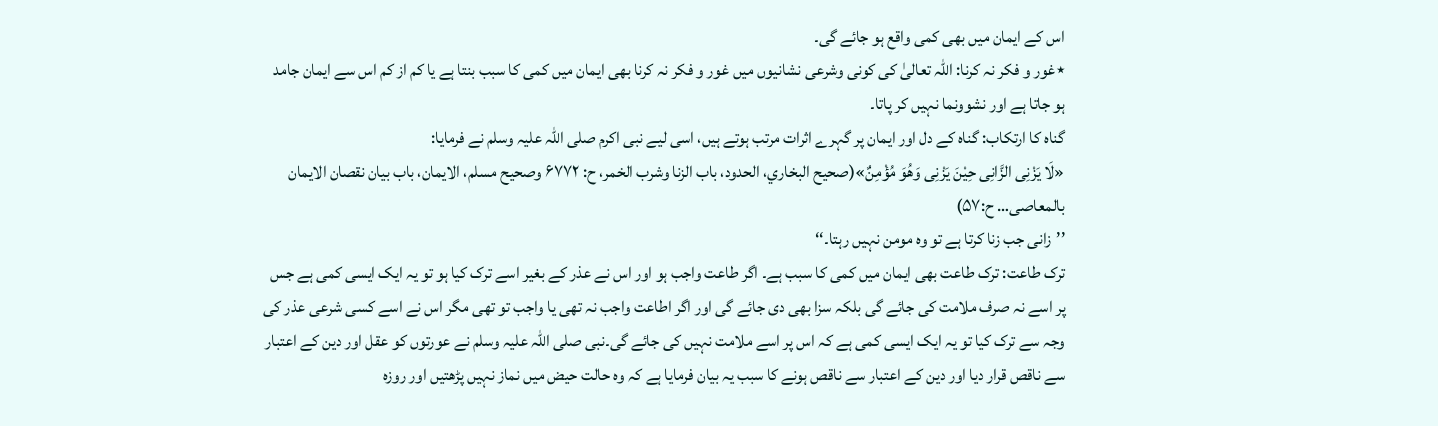اس کے ایمان میں بھی کمی واقع ہو جائے گی۔
٭غور و فکر نہ کرنا: اللہ تعالیٰ کی کونی وشرعی نشانیوں میں غور و فکر نہ کرنا بھی ایمان میں کمی کا سبب بنتا ہے یا کم از کم اس سے ایمان جامد ہو جاتا ہے اور نشوونما نہیں کر پاتا۔
گناہ کا ارتکاب: گناہ کے دل اور ایمان پر گہرے اثرات مرتب ہوتے ہیں، اسی لیے نبی اکرم صلی اللہ علیہ وسلم نے فرمایا:
«لَا يَزْنِی الزَّانِی حِيْنَ يَزْنِی وَهُوَ مُؤْمِنٌ»(صحيح البخاري، الحدود، باب الزنا وشرب الخمر، ح: ۶۷۷۲ وصحيح مسلم، الايمان، باب بيان نقصان الایمان بالمعاصی… ح:۵۷)
’’زانی جب زنا کرتا ہے تو وہ مومن نہیں رہتا۔‘‘
ترک طاعت: ترک طاعت بھی ایمان میں کمی کا سبب ہے۔ اگر طاعت واجب ہو اور اس نے عذر کے بغیر اسے ترک کیا ہو تو یہ ایک ایسی کمی ہے جس پر اسے نہ صرف ملامت کی جائے گی بلکہ سزا بھی دی جائے گی اور اگر اطاعت واجب نہ تھی یا واجب تو تھی مگر اس نے اسے کسی شرعی عذر کی وجہ سے ترک کیا تو یہ ایک ایسی کمی ہے کہ اس پر اسے ملامت نہیں کی جائے گی۔نبی صلی اللہ علیہ وسلم نے عورتوں کو عقل اور دین کے اعتبار سے ناقص قرار دیا اور دین کے اعتبار سے ناقص ہونے کا سبب یہ بیان فرمایا ہے کہ وہ حالت حیض میں نماز نہیں پڑھتیں اور روزہ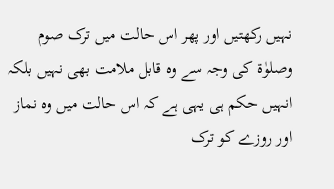نہیں رکھتیں اور پھر اس حالت میں ترک صوم وصلوٰۃ کی وجہ سے وہ قابل ملامت بھی نہیں بلکہ انہیں حکم ہی یہی ہے کہ اس حالت میں وہ نماز اور روزے کو ترک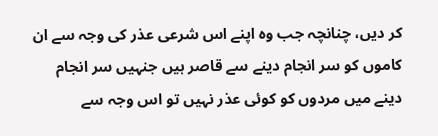کر دیں، چنانچہ جب وہ اپنے اس شرعی عذر کی وجہ سے ان کاموں کو سر انجام دینے سے قاصر ہیں جنہیں سر انجام دینے میں مردوں کو کوئی عذر نہیں تو اس وجہ سے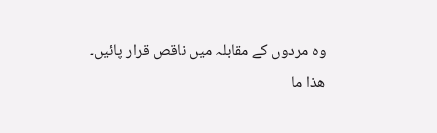وہ مردوں کے مقابلہ میں ناقص قرار پائیں۔
ھذا ما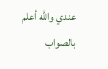عندي والله أعلم بالصواب